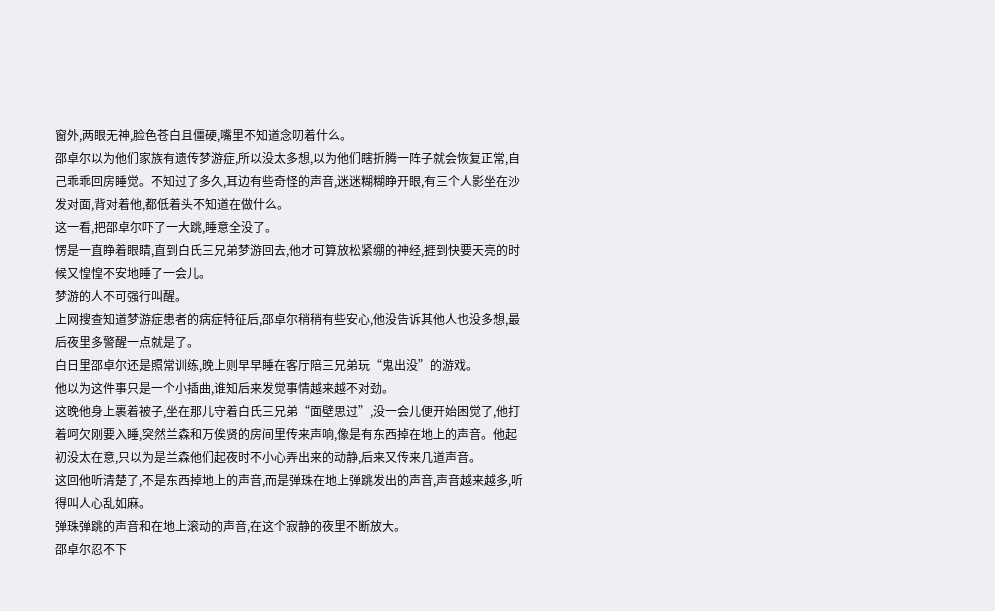窗外,两眼无神,脸色苍白且僵硬,嘴里不知道念叨着什么。
邵卓尔以为他们家族有遗传梦游症,所以没太多想,以为他们瞎折腾一阵子就会恢复正常,自己乖乖回房睡觉。不知过了多久,耳边有些奇怪的声音,迷迷糊糊睁开眼,有三个人影坐在沙发对面,背对着他,都低着头不知道在做什么。
这一看,把邵卓尔吓了一大跳,睡意全没了。
愣是一直睁着眼睛,直到白氏三兄弟梦游回去,他才可算放松紧绷的神经,捱到快要天亮的时候又惶惶不安地睡了一会儿。
梦游的人不可强行叫醒。
上网搜查知道梦游症患者的病症特征后,邵卓尔稍稍有些安心,他没告诉其他人也没多想,最后夜里多警醒一点就是了。
白日里邵卓尔还是照常训练,晚上则早早睡在客厅陪三兄弟玩“鬼出没”的游戏。
他以为这件事只是一个小插曲,谁知后来发觉事情越来越不对劲。
这晚他身上裹着被子,坐在那儿守着白氏三兄弟“面壁思过”,没一会儿便开始困觉了,他打着呵欠刚要入睡,突然兰森和万俟贤的房间里传来声响,像是有东西掉在地上的声音。他起初没太在意,只以为是兰森他们起夜时不小心弄出来的动静,后来又传来几道声音。
这回他听清楚了,不是东西掉地上的声音,而是弹珠在地上弹跳发出的声音,声音越来越多,听得叫人心乱如麻。
弹珠弹跳的声音和在地上滚动的声音,在这个寂静的夜里不断放大。
邵卓尔忍不下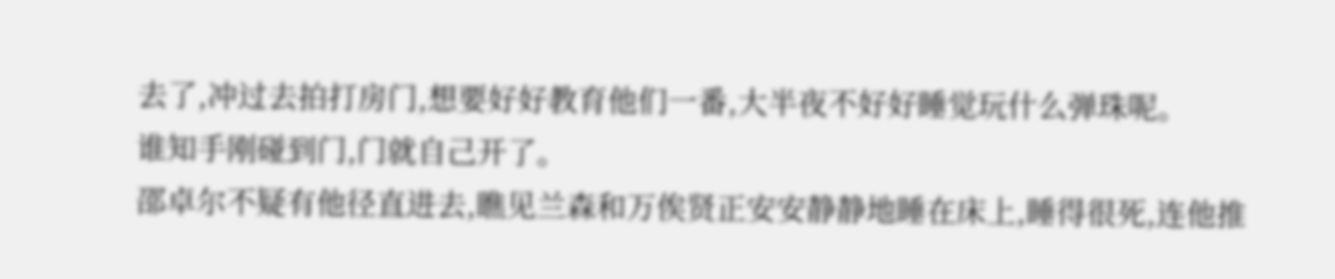去了,冲过去拍打房门,想要好好教育他们一番,大半夜不好好睡觉玩什么弹珠呢。
谁知手刚碰到门,门就自己开了。
邵卓尔不疑有他径直进去,瞧见兰森和万俟贤正安安静静地睡在床上,睡得很死,连他推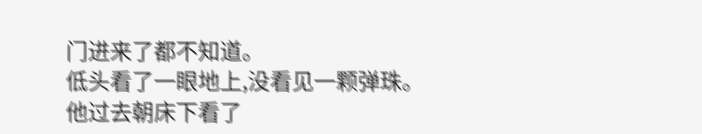门进来了都不知道。
低头看了一眼地上,没看见一颗弹珠。
他过去朝床下看了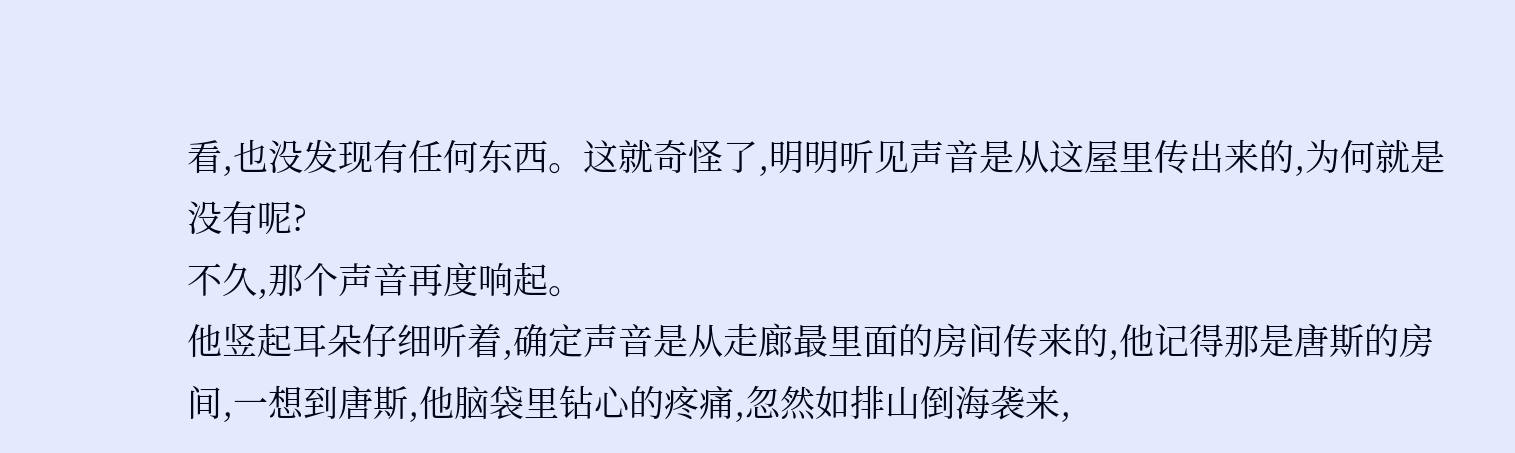看,也没发现有任何东西。这就奇怪了,明明听见声音是从这屋里传出来的,为何就是没有呢?
不久,那个声音再度响起。
他竖起耳朵仔细听着,确定声音是从走廊最里面的房间传来的,他记得那是唐斯的房间,一想到唐斯,他脑袋里钻心的疼痛,忽然如排山倒海袭来,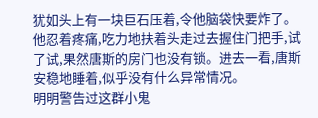犹如头上有一块巨石压着,令他脑袋快要炸了。
他忍着疼痛,吃力地扶着头走过去握住门把手,试了试,果然唐斯的房门也没有锁。进去一看,唐斯安稳地睡着,似乎没有什么异常情况。
明明警告过这群小鬼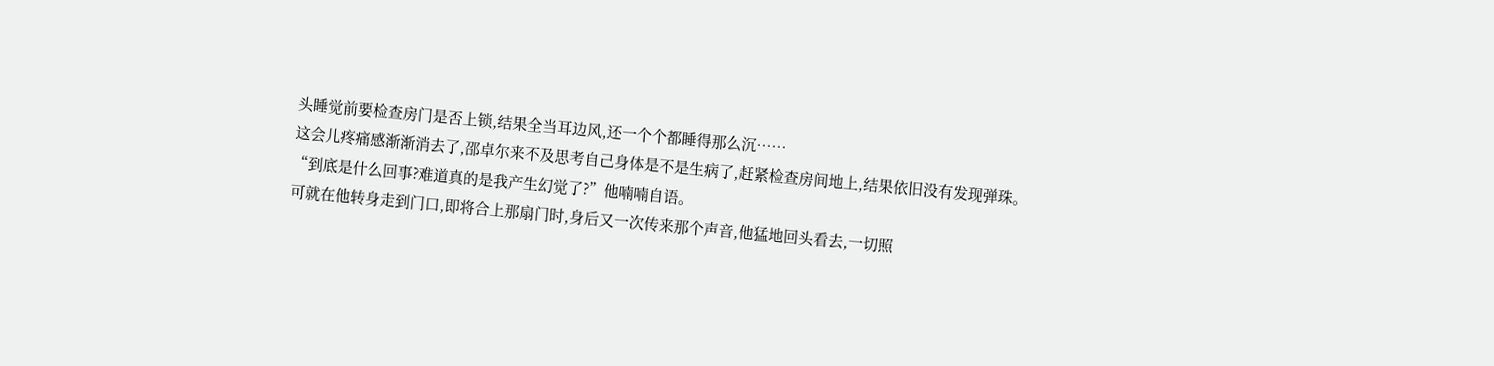头睡觉前要检查房门是否上锁,结果全当耳边风,还一个个都睡得那么沉……
这会儿疼痛感渐渐消去了,邵卓尔来不及思考自己身体是不是生病了,赶紧检查房间地上,结果依旧没有发现弹珠。
“到底是什么回事?难道真的是我产生幻觉了?”他喃喃自语。
可就在他转身走到门口,即将合上那扇门时,身后又一次传来那个声音,他猛地回头看去,一切照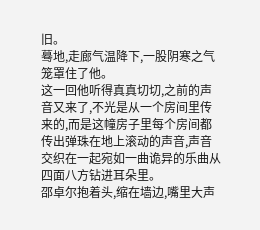旧。
蓦地,走廊气温降下,一股阴寒之气笼罩住了他。
这一回他听得真真切切,之前的声音又来了,不光是从一个房间里传来的,而是这幢房子里每个房间都传出弹珠在地上滚动的声音,声音交织在一起宛如一曲诡异的乐曲从四面八方钻进耳朵里。
邵卓尔抱着头,缩在墙边,嘴里大声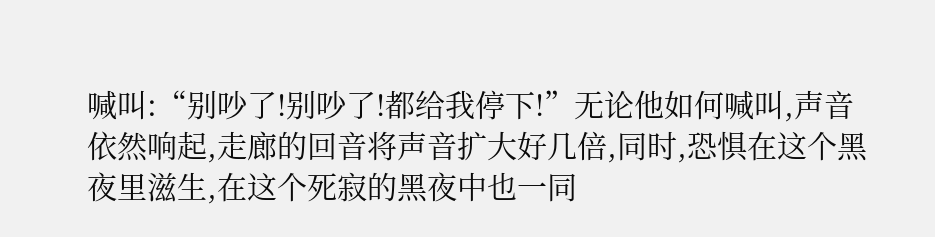喊叫:“别吵了!别吵了!都给我停下!”无论他如何喊叫,声音依然响起,走廊的回音将声音扩大好几倍,同时,恐惧在这个黑夜里滋生,在这个死寂的黑夜中也一同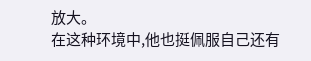放大。
在这种环境中,他也挺佩服自己还有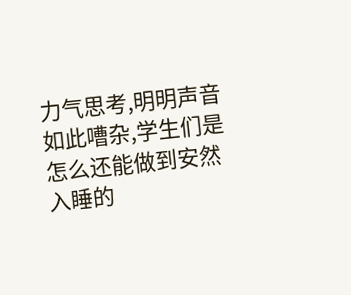力气思考,明明声音如此嘈杂,学生们是怎么还能做到安然入睡的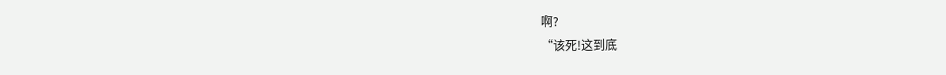啊?
“该死!这到底